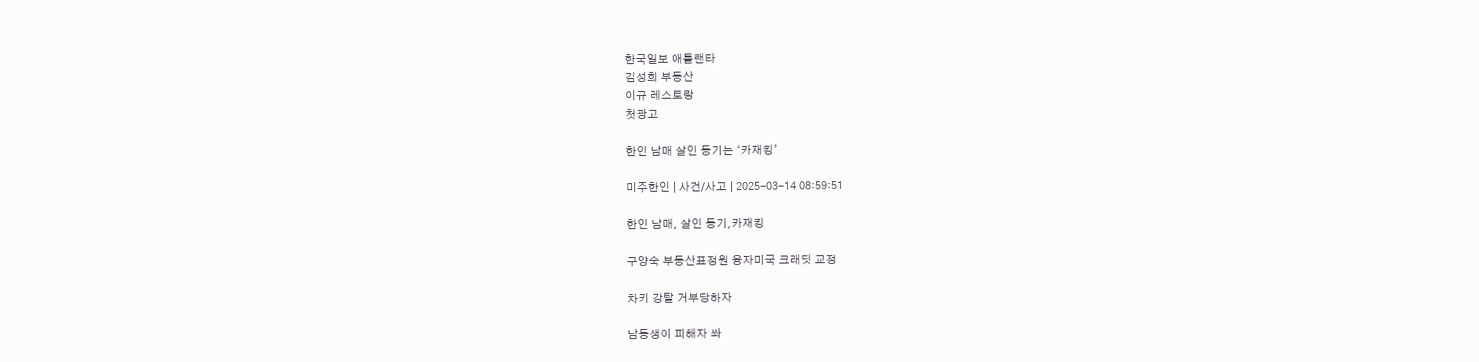한국일보 애틀랜타
김성희 부동산
이규 레스토랑
첫광고

한인 남매 살인 동기는 ‘카재킹’

미주한인 | 사건/사고 | 2025-03-14 08:59:51

한인 남매, 살인 동기,카재킹

구양숙 부동산표정원 융자미국 크래딧 교정

차키 강탈 거부당하자

남동생이 피해자 쏴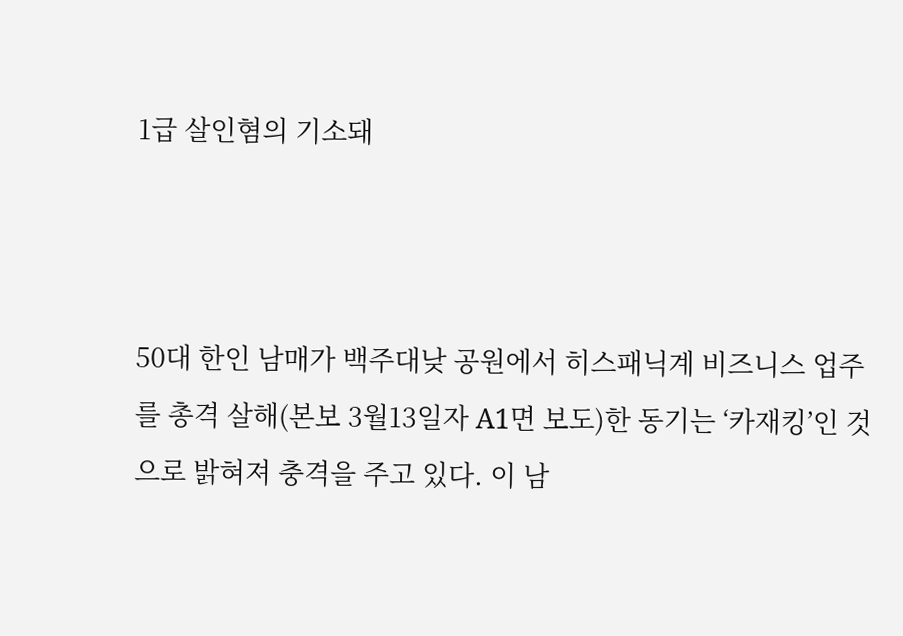1급 살인혐의 기소돼



50대 한인 남매가 백주대낮 공원에서 히스패닉계 비즈니스 업주를 총격 살해(본보 3월13일자 A1면 보도)한 동기는 ‘카재킹’인 것으로 밝혀져 충격을 주고 있다. 이 남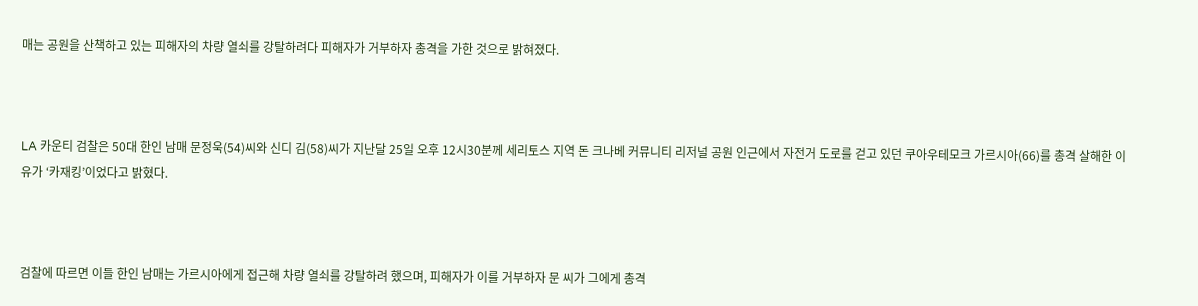매는 공원을 산책하고 있는 피해자의 차량 열쇠를 강탈하려다 피해자가 거부하자 총격을 가한 것으로 밝혀졌다.



LA 카운티 검찰은 50대 한인 남매 문정욱(54)씨와 신디 김(58)씨가 지난달 25일 오후 12시30분께 세리토스 지역 돈 크나베 커뮤니티 리저널 공원 인근에서 자전거 도로를 걷고 있던 쿠아우테모크 가르시아(66)를 총격 살해한 이유가 ‘카재킹’이었다고 밝혔다.



검찰에 따르면 이들 한인 남매는 가르시아에게 접근해 차량 열쇠를 강탈하려 했으며, 피해자가 이를 거부하자 문 씨가 그에게 총격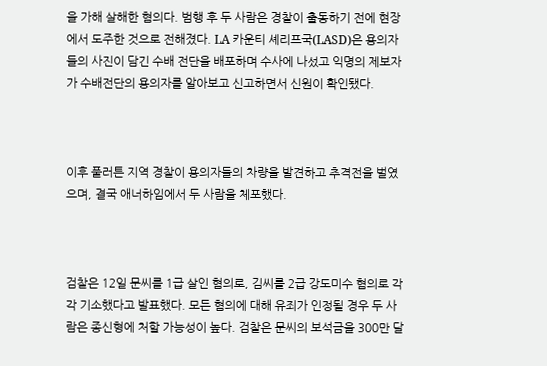을 가해 살해한 혐의다. 범행 후 두 사람은 경찰이 출동하기 전에 현장에서 도주한 것으로 전해졌다. LA 카운티 셰리프국(LASD)은 용의자들의 사진이 담긴 수배 전단을 배포하며 수사에 나섰고 익명의 제보자가 수배전단의 용의자를 알아보고 신고하면서 신원이 확인됐다.



이후 풀러튼 지역 경찰이 용의자들의 차량을 발견하고 추격전을 벌였으며, 결국 애너하임에서 두 사람을 체포했다.



검찰은 12일 문씨를 1급 살인 혐의로, 김씨를 2급 강도미수 혐의로 각각 기소했다고 발표했다. 모든 혐의에 대해 유죄가 인정될 경우 두 사람은 종신형에 처할 가능성이 높다. 검찰은 문씨의 보석금을 300만 달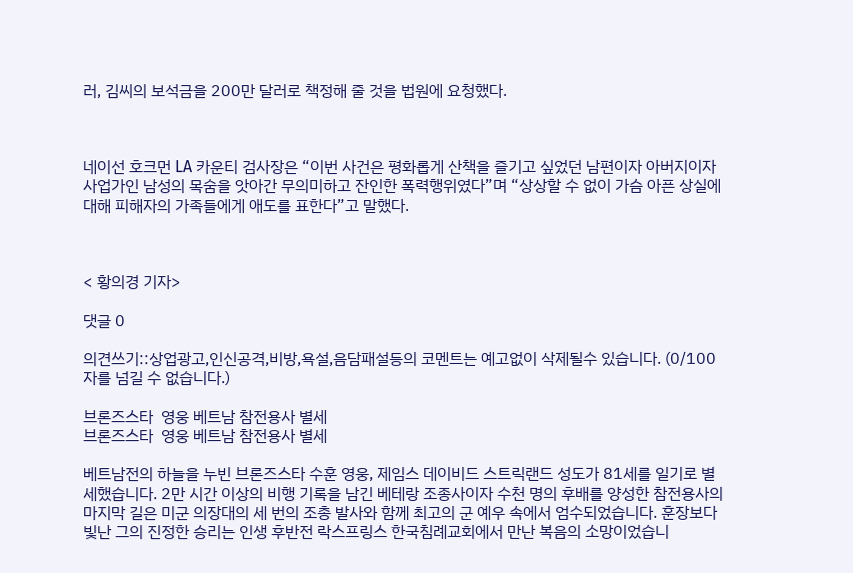러, 김씨의 보석금을 200만 달러로 책정해 줄 것을 법원에 요청했다.



네이선 호크먼 LA 카운티 검사장은 “이번 사건은 평화롭게 산책을 즐기고 싶었던 남편이자 아버지이자 사업가인 남성의 목숨을 앗아간 무의미하고 잔인한 폭력행위였다”며 “상상할 수 없이 가슴 아픈 상실에 대해 피해자의 가족들에게 애도를 표한다”고 말했다.



< 황의경 기자>

댓글 0

의견쓰기::상업광고,인신공격,비방,욕설,음담패설등의 코멘트는 예고없이 삭제될수 있습니다. (0/100자를 넘길 수 없습니다.)

브론즈스타  영웅 베트남 참전용사 별세
브론즈스타  영웅 베트남 참전용사 별세

베트남전의 하늘을 누빈 브론즈스타 수훈 영웅, 제임스 데이비드 스트릭랜드 성도가 81세를 일기로 별세했습니다. 2만 시간 이상의 비행 기록을 남긴 베테랑 조종사이자 수천 명의 후배를 양성한 참전용사의 마지막 길은 미군 의장대의 세 번의 조총 발사와 함께 최고의 군 예우 속에서 엄수되었습니다. 훈장보다 빛난 그의 진정한 승리는 인생 후반전 락스프링스 한국침례교회에서 만난 복음의 소망이었습니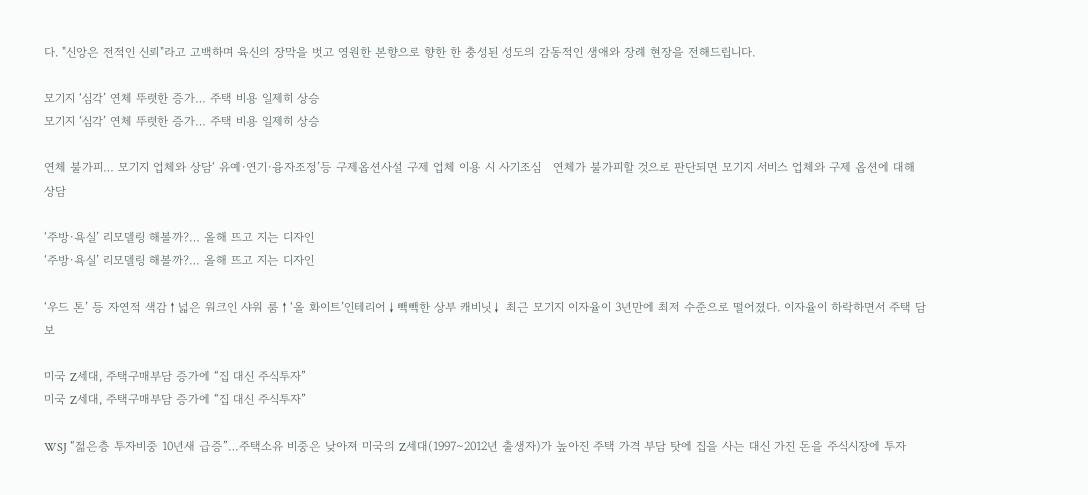다. "신앙은 전적인 신뢰"라고 고백하며 육신의 장막을 벗고 영원한 본향으로 향한 한 충성된 성도의 감동적인 생애와 장례 현장을 전해드립니다.

모기지 ‘심각’ 연체 뚜렷한 증가… 주택 비용 일제히 상승
모기지 ‘심각’ 연체 뚜렷한 증가… 주택 비용 일제히 상승

연체 불가피… 모기지 업체와 상담‘ 유예·연기·융자조정’등 구제옵션사설 구제 업체 이용 시 사기조심   연체가 불가피할 것으로 판단되면 모기지 서비스 업체와 구제 옵션에 대해 상담

‘주방·욕실’ 리모델링 해볼까?… 올해 뜨고 지는 디자인
‘주방·욕실’ 리모델링 해볼까?… 올해 뜨고 지는 디자인

‘우드 톤’ 등 자연적 색감↑넓은 워크인 샤워 룸↑‘올 화이트’인테리어↓빽빽한 상부 캐비닛↓ 최근 모기지 이자율이 3년만에 최저 수준으로 떨어졌다. 이자율이 하락하면서 주택 담보

미국 Z세대, 주택구매부담 증가에 “집 대신 주식투자”
미국 Z세대, 주택구매부담 증가에 “집 대신 주식투자”

WSJ “젊은층 투자비중 10년새 급증”…주택소유 비중은 낮아져 미국의 Z세대(1997∼2012년 출생자)가 높아진 주택 가격 부담 탓에 집을 사는 대신 가진 돈을 주식시장에 투자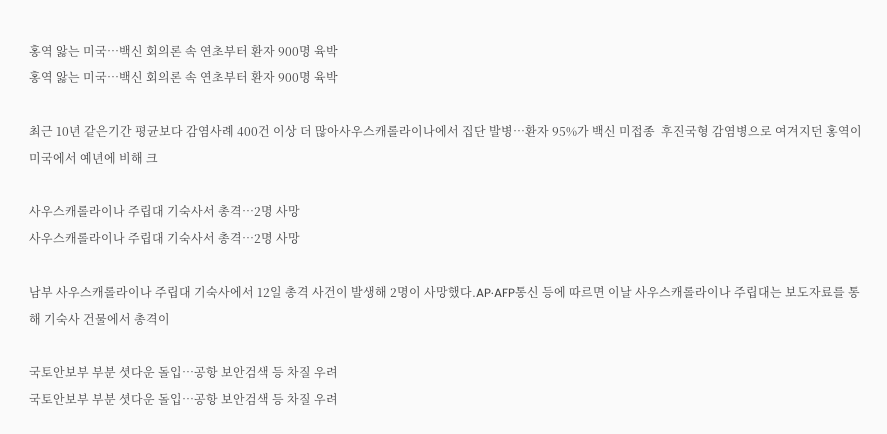홍역 앓는 미국…백신 회의론 속 연초부터 환자 900명 육박
홍역 앓는 미국…백신 회의론 속 연초부터 환자 900명 육박

최근 10년 같은기간 평균보다 감염사례 400건 이상 더 많아사우스캐롤라이나에서 집단 발병…환자 95%가 백신 미접종  후진국형 감염병으로 여겨지던 홍역이 미국에서 예년에 비해 크

사우스캐롤라이나 주립대 기숙사서 총격…2명 사망
사우스캐롤라이나 주립대 기숙사서 총격…2명 사망

남부 사우스캐롤라이나 주립대 기숙사에서 12일 총격 사건이 발생해 2명이 사망했다.AP·AFP통신 등에 따르면 이날 사우스캐롤라이나 주립대는 보도자료를 통해 기숙사 건물에서 총격이

국토안보부 부분 셧다운 돌입…공항 보안검색 등 차질 우려
국토안보부 부분 셧다운 돌입…공항 보안검색 등 차질 우려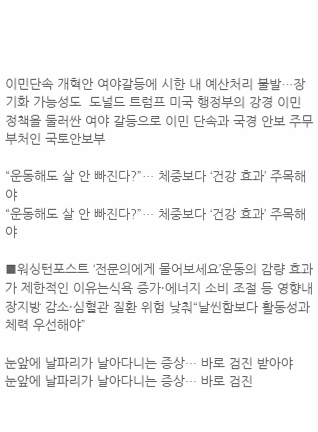이민단속 개혁안 여야갈등에 시한 내 예산처리 불발…장기화 가능성도  도널드 트럼프 미국 행정부의 강경 이민 정책을 둘러싼 여야 갈등으로 이민 단속과 국경 안보 주무부처인 국토안보부

“운동해도 살 안 빠진다?”… 체중보다 ‘건강 효과’ 주목해야
“운동해도 살 안 빠진다?”… 체중보다 ‘건강 효과’ 주목해야

■워싱턴포스트 ‘전문의에게 물어보세요’운동의 감량 효과가 제한적인 이유는식욕 증가·에너지 소비 조절 등 영향내장지방 감소·심혈관 질환 위험 낮춰“날씬함보다 활동성과 체력 우선해야”

눈앞에 날파리가 날아다니는 증상… 바로 검진 받아야
눈앞에 날파리가 날아다니는 증상… 바로 검진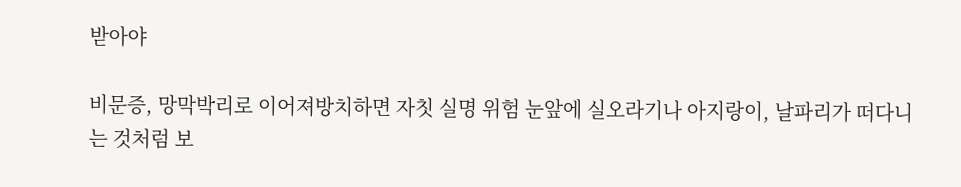받아야

비문증, 망막박리로 이어져방치하면 자칫 실명 위험 눈앞에 실오라기나 아지랑이, 날파리가 떠다니는 것처럼 보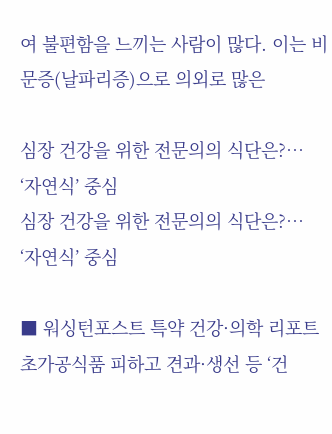여 불편함을 느끼는 사람이 많다. 이는 비문증(날파리증)으로 의외로 많은

심장 건강을 위한 전문의의 식단은?… ‘자연식’ 중심
심장 건강을 위한 전문의의 식단은?… ‘자연식’ 중심

■ 워싱턴포스트 특약 건강·의학 리포트초가공식품 피하고 견과·생선 등 ‘건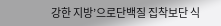강한 지방’으로단백질 집착보단 식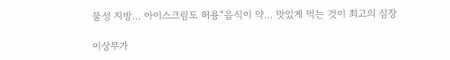물성 지방… 아이스크림도 허용“음식이 약… 맛있게 먹는 것이 최고의 심장

이상무가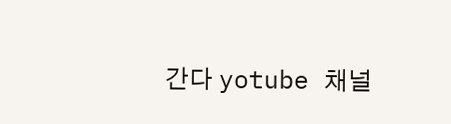간다 yotube 채널